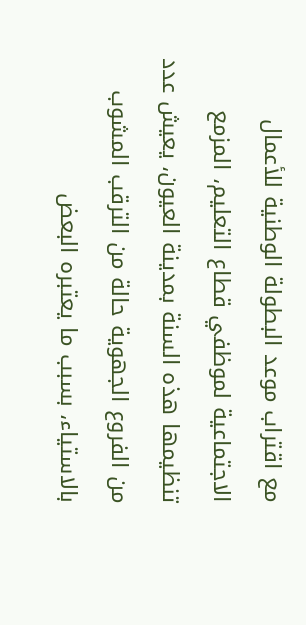مع اقتراب موعد البطولة الوطنية للأعمال الاجتماعية لموظفي قطاع التعليم، المزمع تنظيمها هذه السنة بمدينة العيون، يعيش عدد من الفروع الجهوية حالة من الترقب المشوب بالاستياء، بسبب ما يعتبره البعض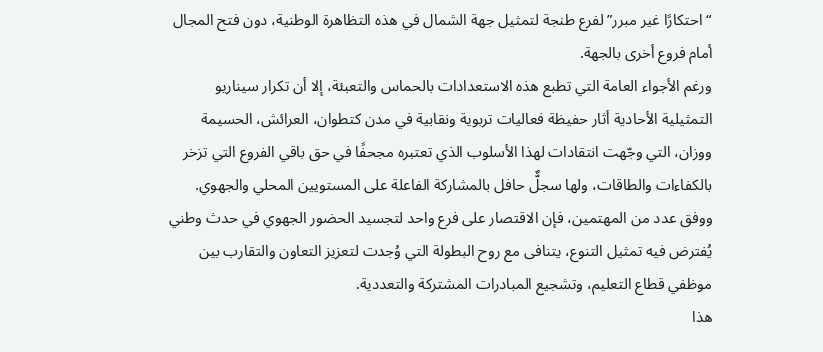“احتكارًا غير مبرر” لفرع طنجة لتمثيل جهة الشمال في هذه التظاهرة الوطنية، دون فتح المجال أمام فروع أخرى بالجهة.
ورغم الأجواء العامة التي تطبع هذه الاستعدادات بالحماس والتعبئة، إلا أن تكرار سيناريو التمثيلية الأحادية أثار حفيظة فعاليات تربوية ونقابية في مدن كتطوان، العرائش، الحسيمة ووزان، التي وجّهت انتقادات لهذا الأسلوب الذي تعتبره مجحفًا في حق باقي الفروع التي تزخر بالكفاءات والطاقات، ولها سجلٌّ حافل بالمشاركة الفاعلة على المستويين المحلي والجهوي.
ووفق عدد من المهتمين، فإن الاقتصار على فرع واحد لتجسيد الحضور الجهوي في حدث وطني يُفترض فيه تمثيل التنوع، يتنافى مع روح البطولة التي وُجدت لتعزيز التعاون والتقارب بين موظفي قطاع التعليم، وتشجيع المبادرات المشتركة والتعددية.
هذا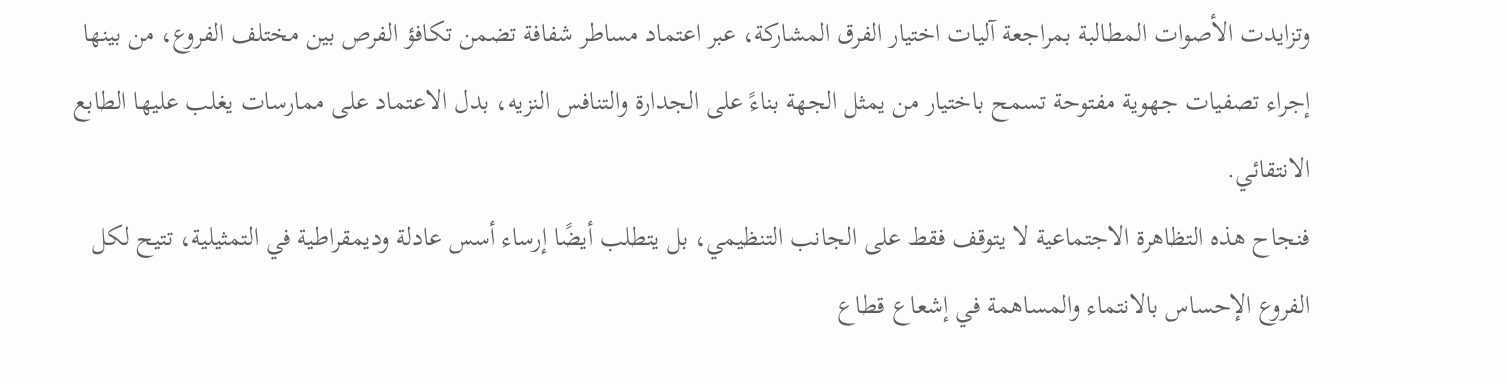وتزايدت الأصوات المطالبة بمراجعة آليات اختيار الفرق المشاركة، عبر اعتماد مساطر شفافة تضمن تكافؤ الفرص بين مختلف الفروع، من بينها إجراء تصفيات جهوية مفتوحة تسمح باختيار من يمثل الجهة بناءً على الجدارة والتنافس النزيه، بدل الاعتماد على ممارسات يغلب عليها الطابع الانتقائي.
فنجاح هذه التظاهرة الاجتماعية لا يتوقف فقط على الجانب التنظيمي، بل يتطلب أيضًا إرساء أسس عادلة وديمقراطية في التمثيلية، تتيح لكل الفروع الإحساس بالانتماء والمساهمة في إشعاع قطاع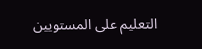التعليم على المستويين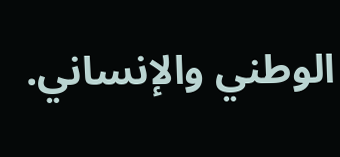الوطني والإنساني.